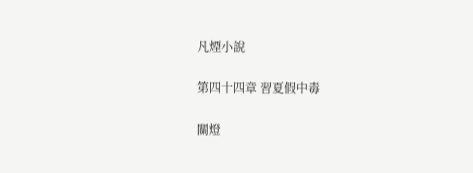凡煙小說

第四十四章 習夏假中毒

關燈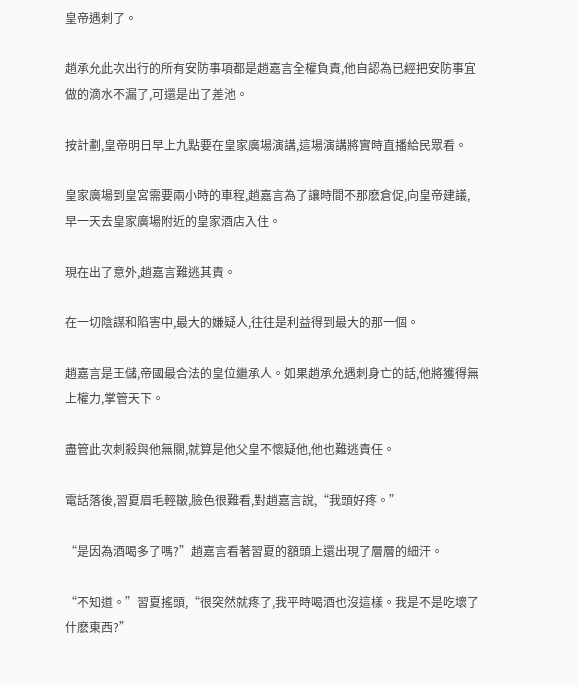皇帝遇刺了。

趙承允此次出行的所有安防事項都是趙嘉言全權負責,他自認為已經把安防事宜做的滴水不漏了,可還是出了差池。

按計劃,皇帝明日早上九點要在皇家廣場演講,這場演講將實時直播給民眾看。

皇家廣場到皇宮需要兩小時的車程,趙嘉言為了讓時間不那麽倉促,向皇帝建議,早一天去皇家廣場附近的皇家酒店入住。

現在出了意外,趙嘉言難逃其責。

在一切陰謀和陷害中,最大的嫌疑人,往往是利益得到最大的那一個。

趙嘉言是王儲,帝國最合法的皇位繼承人。如果趙承允遇刺身亡的話,他將獲得無上權力,掌管天下。

盡管此次刺殺與他無關,就算是他父皇不懷疑他,他也難逃責任。

電話落後,習夏眉毛輕皺,臉色很難看,對趙嘉言說,“我頭好疼。”

“是因為酒喝多了嗎?”趙嘉言看著習夏的額頭上還出現了層層的細汗。

“不知道。”習夏搖頭,“很突然就疼了,我平時喝酒也沒這樣。我是不是吃壞了什麽東西?”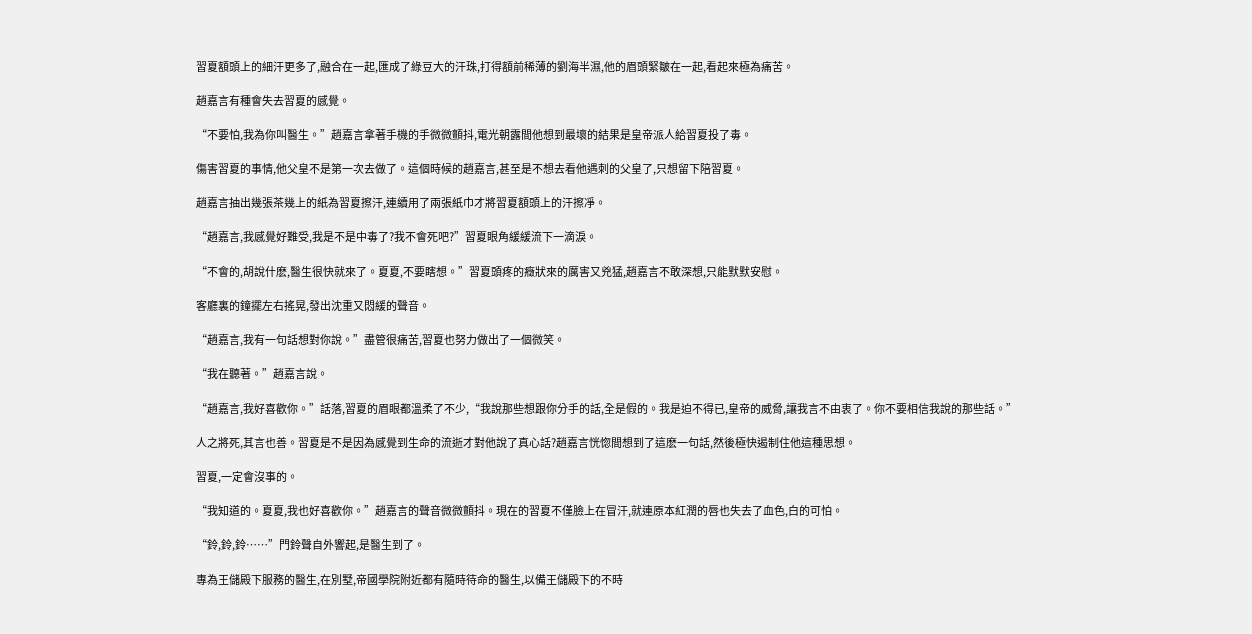習夏額頭上的細汗更多了,融合在一起,匯成了綠豆大的汗珠,打得額前稀薄的劉海半濕,他的眉頭緊皺在一起,看起來極為痛苦。

趙嘉言有種會失去習夏的感覺。

“不要怕,我為你叫醫生。”趙嘉言拿著手機的手微微顫抖,電光朝露間他想到最壞的結果是皇帝派人給習夏投了毒。

傷害習夏的事情,他父皇不是第一次去做了。這個時候的趙嘉言,甚至是不想去看他遇刺的父皇了,只想留下陪習夏。

趙嘉言抽出幾張茶幾上的紙為習夏擦汗,連續用了兩張紙巾才將習夏額頭上的汗擦凈。

“趙嘉言,我感覺好難受,我是不是中毒了?我不會死吧?”習夏眼角緩緩流下一滴淚。

“不會的,胡說什麽,醫生很快就來了。夏夏,不要瞎想。”習夏頭疼的癥狀來的厲害又兇猛,趙嘉言不敢深想,只能默默安慰。

客廳裏的鐘擺左右搖晃,發出沈重又悶緩的聲音。

“趙嘉言,我有一句話想對你說。”盡管很痛苦,習夏也努力做出了一個微笑。

“我在聽著。”趙嘉言說。

“趙嘉言,我好喜歡你。”話落,習夏的眉眼都溫柔了不少,“我說那些想跟你分手的話,全是假的。我是迫不得已,皇帝的威脅,讓我言不由衷了。你不要相信我說的那些話。”

人之將死,其言也善。習夏是不是因為感覺到生命的流逝才對他說了真心話?趙嘉言恍惚間想到了這麽一句話,然後極快遏制住他這種思想。

習夏,一定會沒事的。

“我知道的。夏夏,我也好喜歡你。”趙嘉言的聲音微微顫抖。現在的習夏不僅臉上在冒汗,就連原本紅潤的唇也失去了血色,白的可怕。

“鈴,鈴,鈴……”門鈴聲自外響起,是醫生到了。

專為王儲殿下服務的醫生,在別墅,帝國學院附近都有隨時待命的醫生,以備王儲殿下的不時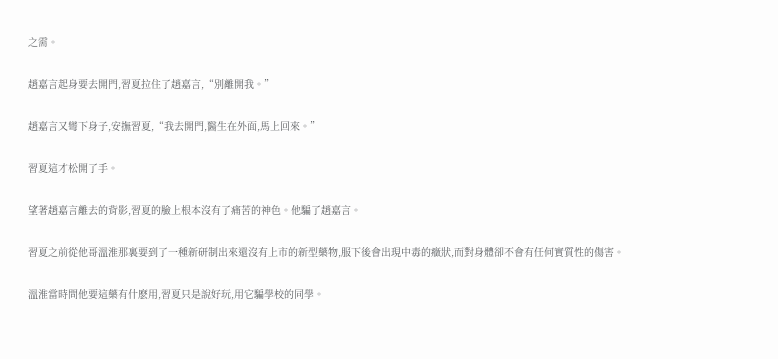之需。

趙嘉言起身要去開門,習夏拉住了趙嘉言,“別離開我。”

趙嘉言又彎下身子,安撫習夏,“我去開門,醫生在外面,馬上回來。”

習夏這才松開了手。

望著趙嘉言離去的背影,習夏的臉上根本沒有了痛苦的神色。他騙了趙嘉言。

習夏之前從他哥溫淮那裏要到了一種新研制出來還沒有上市的新型藥物,服下後會出現中毒的癥狀,而對身體卻不會有任何實質性的傷害。

溫淮當時問他要這藥有什麽用,習夏只是說好玩,用它騙學校的同學。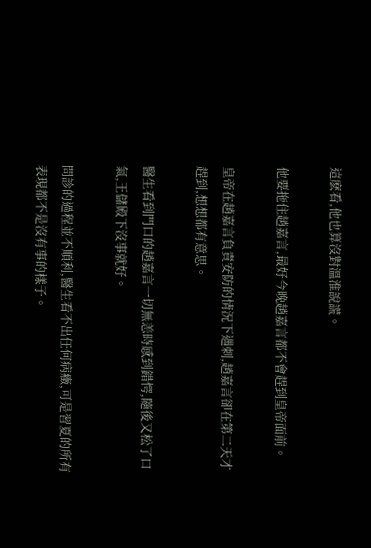這麽看,他也算沒對溫淮說謊。

他要拖住趙嘉言,最好今晚趙嘉言都不會趕到皇帝面前。

皇帝在趙嘉言負責安防的情況下遇刺,趙嘉言卻在第二天才趕到,想想都有意思。

醫生看到門口的趙嘉言一切無恙時感到錯愕,隨後又松了口氣,王儲殿下沒事就好。

問診的過程並不順利,醫生看不出任何病癥,可是習夏的所有表現都不是沒有事的樣子。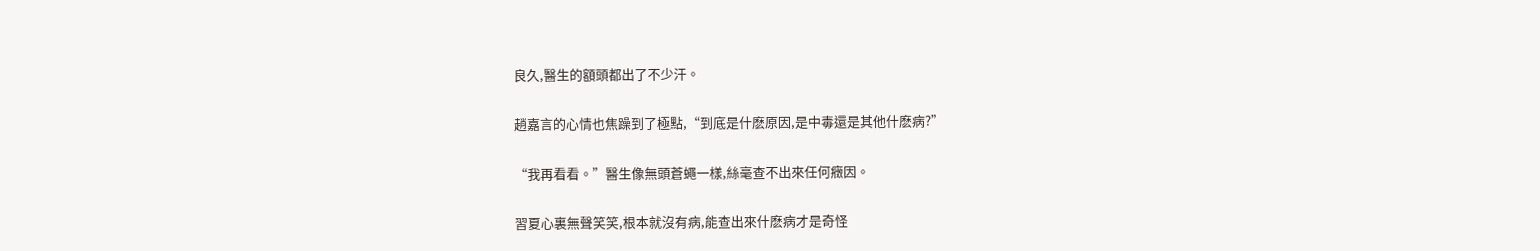良久,醫生的額頭都出了不少汗。

趙嘉言的心情也焦躁到了極點,“到底是什麽原因,是中毒還是其他什麽病?”

“我再看看。”醫生像無頭蒼蠅一樣,絲毫查不出來任何癥因。

習夏心裏無聲笑笑,根本就沒有病,能查出來什麽病才是奇怪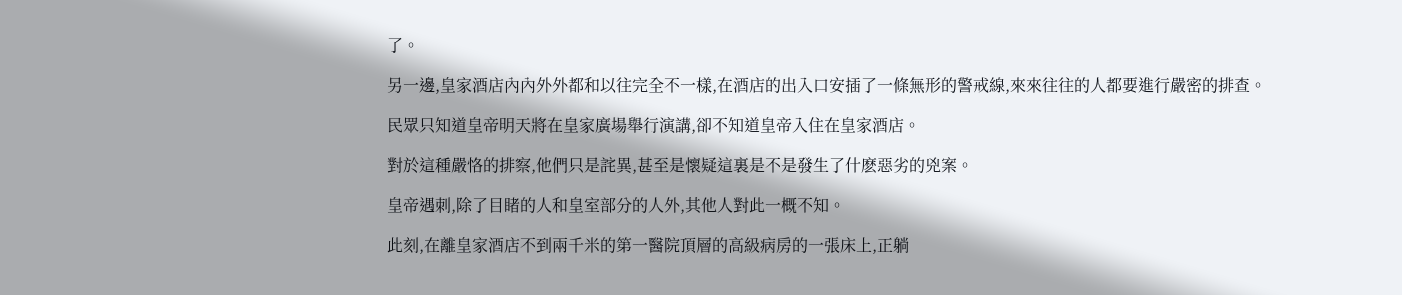了。

另一邊,皇家酒店內內外外都和以往完全不一樣,在酒店的出入口安插了一條無形的警戒線,來來往往的人都要進行嚴密的排查。

民眾只知道皇帝明天將在皇家廣場舉行演講,卻不知道皇帝入住在皇家酒店。

對於這種嚴恪的排察,他們只是詫異,甚至是懷疑這裏是不是發生了什麽惡劣的兇案。

皇帝遇刺,除了目睹的人和皇室部分的人外,其他人對此一概不知。

此刻,在離皇家酒店不到兩千米的第一醫院頂層的高級病房的一張床上,正躺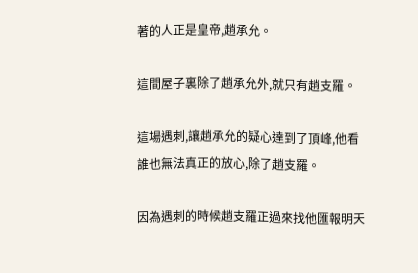著的人正是皇帝,趙承允。

這間屋子裏除了趙承允外,就只有趙支羅。

這場遇刺,讓趙承允的疑心達到了頂峰,他看誰也無法真正的放心,除了趙支羅。

因為遇刺的時候趙支羅正過來找他匯報明天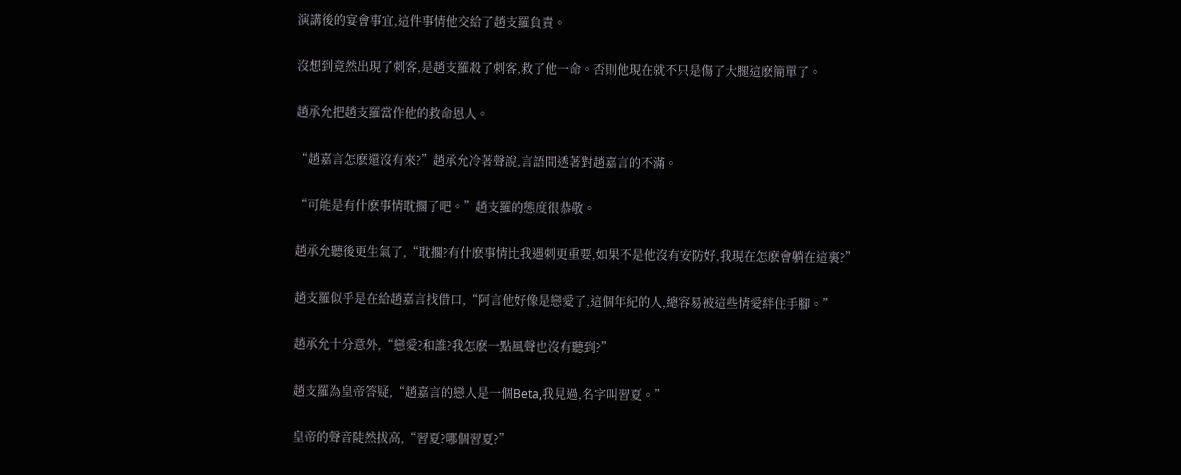演講後的宴會事宜,這件事情他交給了趙支羅負責。

沒想到竟然出現了刺客,是趙支羅殺了刺客,救了他一命。否則他現在就不只是傷了大腿這麽簡單了。

趙承允把趙支羅當作他的救命恩人。

“趙嘉言怎麽還沒有來?”趙承允冷著聲說,言語間透著對趙嘉言的不滿。

“可能是有什麽事情耽擱了吧。”趙支羅的態度很恭敬。

趙承允聽後更生氣了,“耽擱?有什麽事情比我遇刺更重要,如果不是他沒有安防好,我現在怎麽會躺在這裏?”

趙支羅似乎是在給趙嘉言找借口,“阿言他好像是戀愛了,這個年紀的人,總容易被這些情愛絆住手腳。”

趙承允十分意外,“戀愛?和誰?我怎麽一點風聲也沒有聽到?”

趙支羅為皇帝答疑,“趙嘉言的戀人是一個Beta,我見過,名字叫習夏。”

皇帝的聲音陡然拔高,“習夏?哪個習夏?”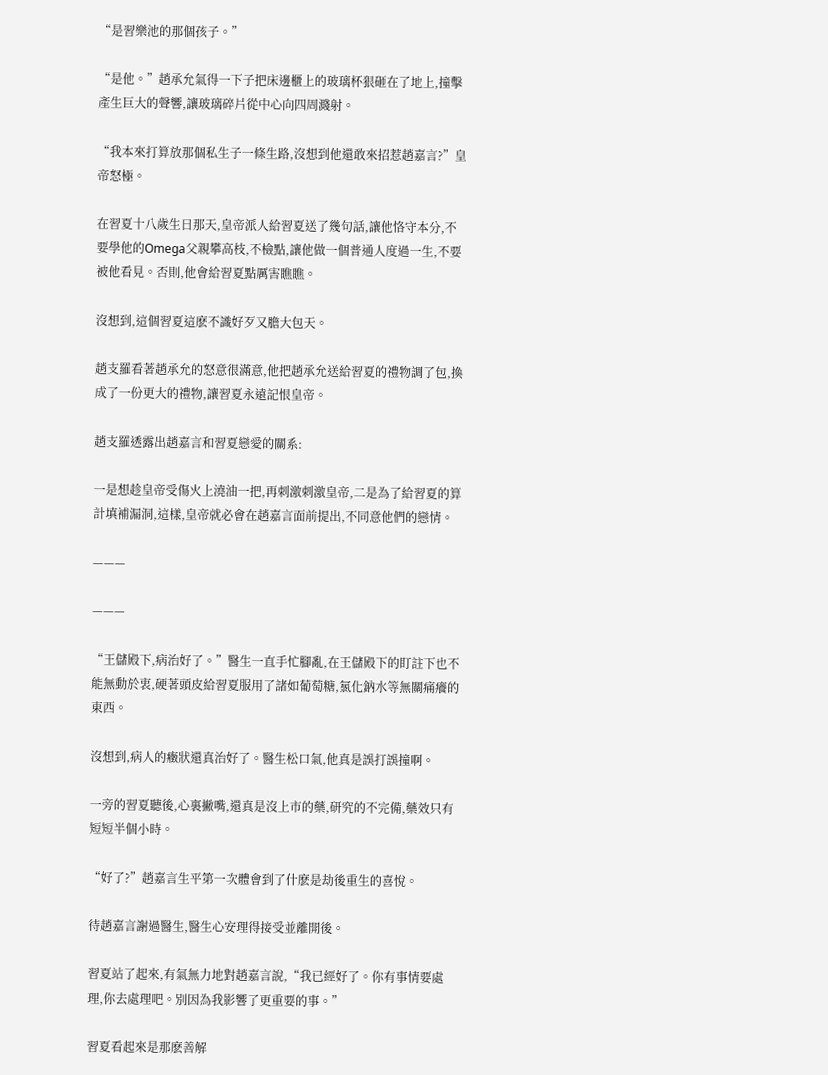“是習樂池的那個孩子。”

“是他。”趙承允氣得一下子把床邊櫃上的玻璃杯狠砸在了地上,撞擊產生巨大的聲響,讓玻璃碎片從中心向四周濺射。

“我本來打算放那個私生子一條生路,沒想到他還敢來招惹趙嘉言?”皇帝怒極。

在習夏十八歲生日那天,皇帝派人給習夏送了幾句話,讓他恪守本分,不要學他的Omega父親攀高枝,不檢點,讓他做一個普通人度過一生,不要被他看見。否則,他會給習夏點厲害瞧瞧。

沒想到,這個習夏這麽不識好歹又膽大包天。

趙支羅看著趙承允的怒意很滿意,他把趙承允送給習夏的禮物調了包,換成了一份更大的禮物,讓習夏永遠記恨皇帝。

趙支羅透露出趙嘉言和習夏戀愛的關系:

一是想趁皇帝受傷火上澆油一把,再刺激刺激皇帝,二是為了給習夏的算計填補漏洞,這樣,皇帝就必會在趙嘉言面前提出,不同意他們的戀情。

———

———

“王儲殿下,病治好了。”醫生一直手忙腳亂,在王儲殿下的盯註下也不能無動於衷,硬著頭皮給習夏服用了諸如葡萄糖,氯化鈉水等無關痛癢的東西。

沒想到,病人的癥狀還真治好了。醫生松口氣,他真是誤打誤撞啊。

一旁的習夏聽後,心裏撇嘴,還真是沒上市的藥,研究的不完備,藥效只有短短半個小時。

“好了?”趙嘉言生平第一次體會到了什麽是劫後重生的喜悅。

待趙嘉言謝過醫生,醫生心安理得接受並離開後。

習夏站了起來,有氣無力地對趙嘉言說,“我已經好了。你有事情要處理,你去處理吧。別因為我影響了更重要的事。”

習夏看起來是那麽善解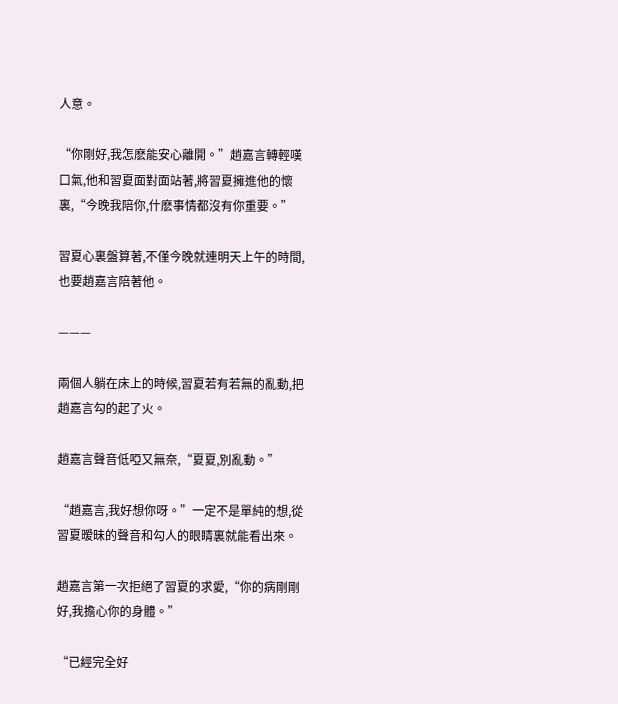人意。

“你剛好,我怎麽能安心離開。”趙嘉言轉輕嘆口氣,他和習夏面對面站著,將習夏擁進他的懷裏,“今晚我陪你,什麽事情都沒有你重要。”

習夏心裏盤算著,不僅今晚就連明天上午的時間,也要趙嘉言陪著他。

———

兩個人躺在床上的時候,習夏若有若無的亂動,把趙嘉言勾的起了火。

趙嘉言聲音低啞又無奈,“夏夏,別亂動。”

“趙嘉言,我好想你呀。”一定不是單純的想,從習夏暧昧的聲音和勾人的眼睛裏就能看出來。

趙嘉言第一次拒絕了習夏的求愛,“你的病剛剛好,我擔心你的身體。”

“已經完全好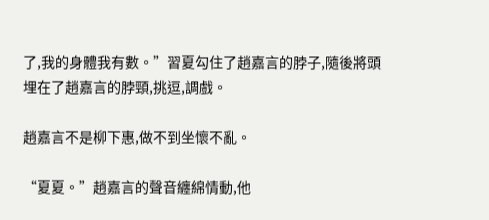了,我的身體我有數。”習夏勾住了趙嘉言的脖子,隨後將頭埋在了趙嘉言的脖頸,挑逗,調戲。

趙嘉言不是柳下惠,做不到坐懷不亂。

“夏夏。”趙嘉言的聲音纏綿情動,他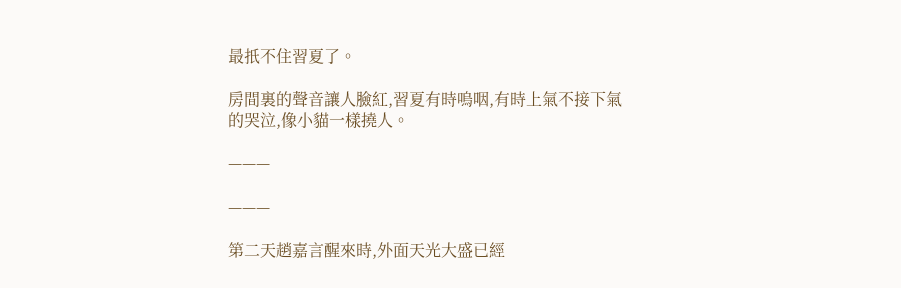最扺不住習夏了。

房間裏的聲音讓人臉紅,習夏有時嗚咽,有時上氣不接下氣的哭泣,像小貓一樣撓人。

———

———

第二天趙嘉言醒來時,外面天光大盛已經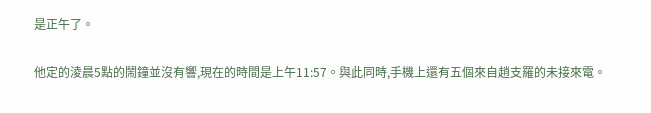是正午了。

他定的淩晨5點的鬧鐘並沒有響,現在的時間是上午11:57。與此同時,手機上還有五個來自趙支羅的未接來電。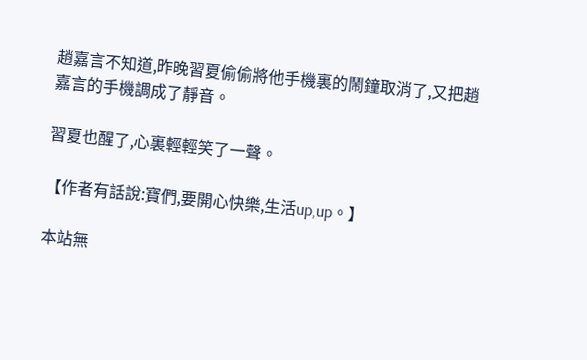趙嘉言不知道,昨晚習夏偷偷將他手機裏的鬧鐘取消了,又把趙嘉言的手機調成了靜音。

習夏也醒了,心裏輕輕笑了一聲。

【作者有話說:寶們,要開心快樂,生活up,up。】

本站無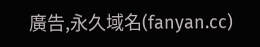廣告,永久域名(fanyan.cc)